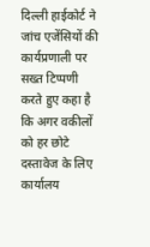दिल्ली हाईकोर्ट ने जांच एजेंसियों की कार्यप्रणाली पर सख्त टिप्पणी करते हुए कहा है कि अगर वकीलों को हर छोटे दस्तावेज के लिए कार्यालय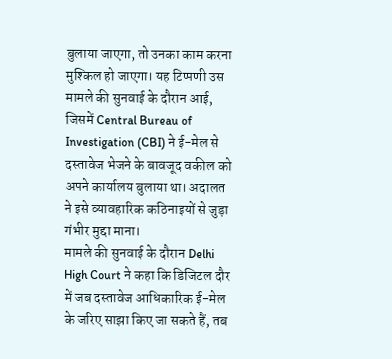बुलाया जाएगा, तो उनका काम करना मुश्किल हो जाएगा। यह टिप्पणी उस मामले की सुनवाई के दौरान आई, जिसमें Central Bureau of Investigation (CBI) ने ई-मेल से दस्तावेज भेजने के बावजूद वकील को अपने कार्यालय बुलाया था। अदालत ने इसे व्यावहारिक कठिनाइयों से जुड़ा गंभीर मुद्दा माना।
मामले की सुनवाई के दौरान Delhi High Court ने कहा कि डिजिटल दौर में जब दस्तावेज आधिकारिक ई-मेल के जरिए साझा किए जा सकते हैं, तब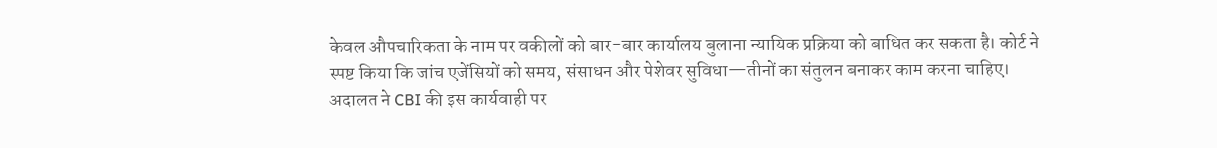केवल औपचारिकता के नाम पर वकीलों को बार-बार कार्यालय बुलाना न्यायिक प्रक्रिया को बाधित कर सकता है। कोर्ट ने स्पष्ट किया कि जांच एजेंसियों को समय, संसाधन और पेशेवर सुविधा—तीनों का संतुलन बनाकर काम करना चाहिए।
अदालत ने CBI की इस कार्यवाही पर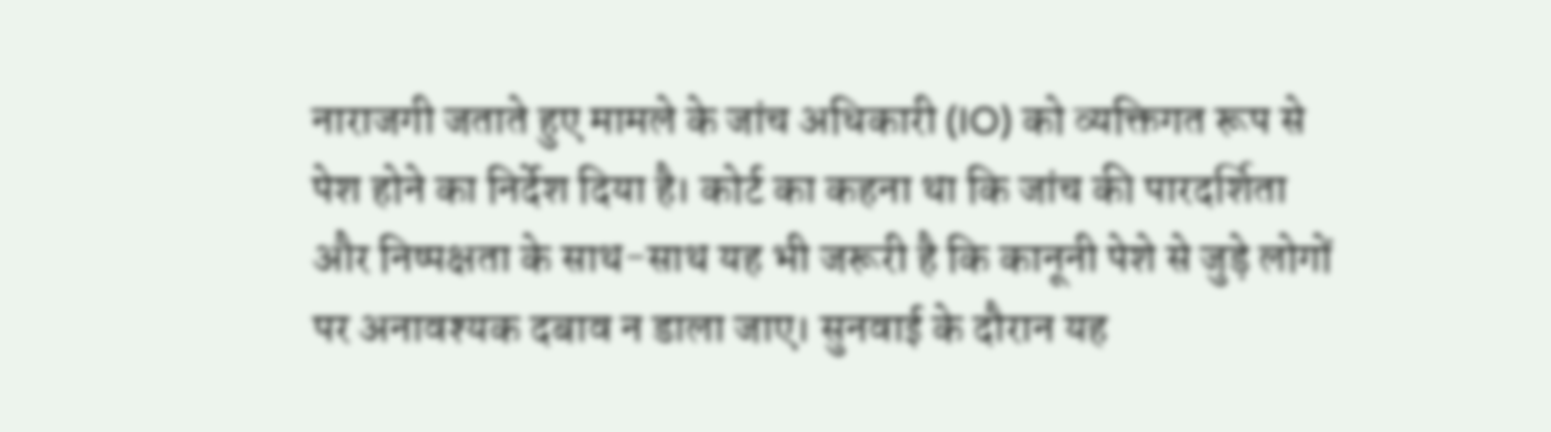नाराजगी जताते हुए मामले के जांच अधिकारी (IO) को व्यक्तिगत रूप से पेश होने का निर्देश दिया है। कोर्ट का कहना था कि जांच की पारदर्शिता और निष्पक्षता के साथ-साथ यह भी जरूरी है कि कानूनी पेशे से जुड़े लोगों पर अनावश्यक दबाव न डाला जाए। सुनवाई के दौरान यह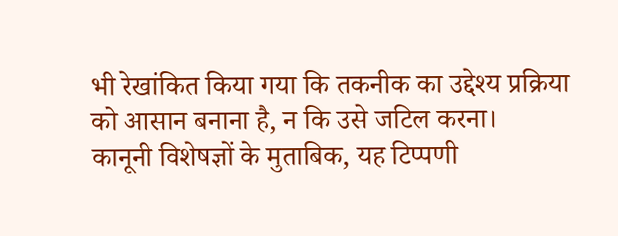भी रेखांकित किया गया कि तकनीक का उद्देश्य प्रक्रिया को आसान बनाना है, न कि उसे जटिल करना।
कानूनी विशेषज्ञों के मुताबिक, यह टिप्पणी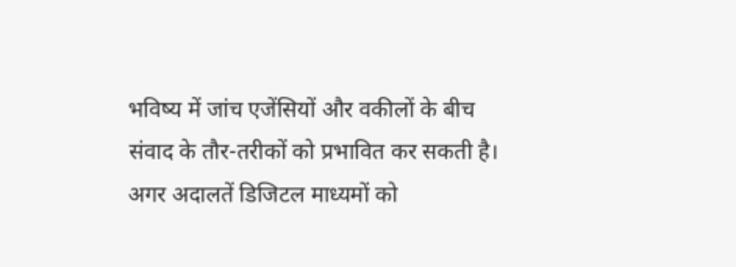भविष्य में जांच एजेंसियों और वकीलों के बीच संवाद के तौर-तरीकों को प्रभावित कर सकती है। अगर अदालतें डिजिटल माध्यमों को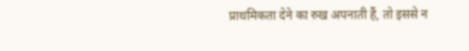प्राथमिकता देने का रुख अपनाती हैं, तो इससे न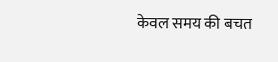केवल समय की बचत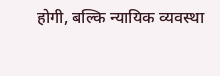होगी, बल्कि न्यायिक व्यवस्था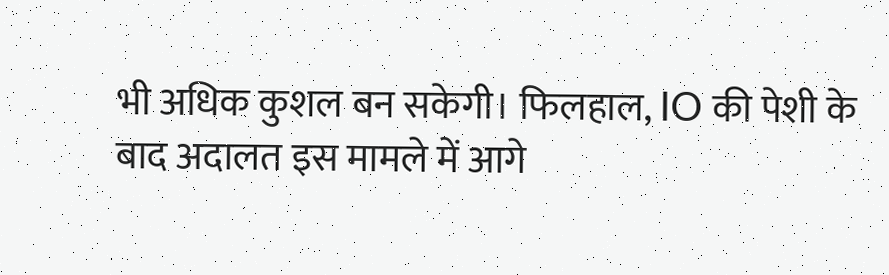भी अधिक कुशल बन सकेगी। फिलहाल, IO की पेशी के बाद अदालत इस मामले में आगे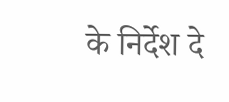के निर्देश दे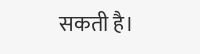सकती है।